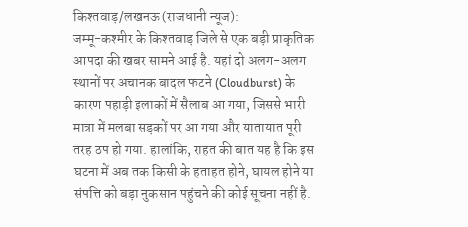किश्तवाड़/लखनऊ (राजधानी न्यूज):
जम्मू-कश्मीर के किश्तवाड़ जिले से एक बड़ी प्राकृतिक आपदा की खबर सामने आई है. यहां दो अलग-अलग स्थानों पर अचानक बादल फटने (Cloudburst) के कारण पहाड़ी इलाकों में सैलाब आ गया, जिससे भारी मात्रा में मलबा सड़कों पर आ गया और यातायात पूरी तरह ठप हो गया. हालांकि, राहत की बात यह है कि इस घटना में अब तक किसी के हताहत होने, घायल होने या संपत्ति को बड़ा नुकसान पहुंचने की कोई सूचना नहीं है.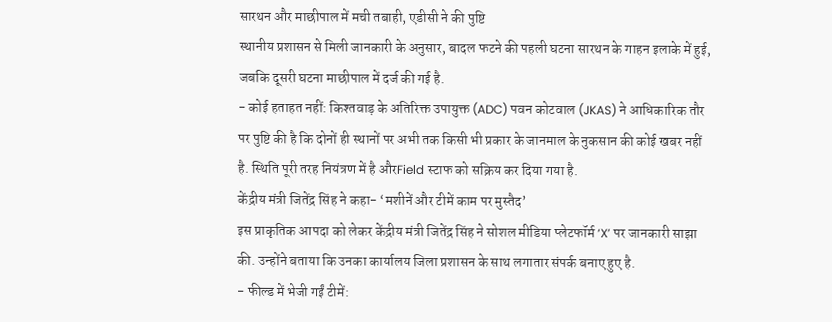सारथन और माछीपाल में मची तबाही, एडीसी ने की पुष्टि
स्थानीय प्रशासन से मिली जानकारी के अनुसार, बादल फटने की पहली घटना सारथन के गाहन इलाके में हुई, जबकि दूसरी घटना माछीपाल में दर्ज की गई है.
- कोई हताहत नहीं: किश्तवाड़ के अतिरिक्त उपायुक्त (ADC) पवन कोटवाल (JKAS) ने आधिकारिक तौर पर पुष्टि की है कि दोनों ही स्थानों पर अभी तक किसी भी प्रकार के जानमाल के नुकसान की कोई खबर नहीं है. स्थिति पूरी तरह नियंत्रण में है औरField स्टाफ को सक्रिय कर दिया गया है.
केंद्रीय मंत्री जितेंद्र सिंह ने कहा- ‘मशीनें और टीमें काम पर मुस्तैद’
इस प्राकृतिक आपदा को लेकर केंद्रीय मंत्री जितेंद्र सिंह ने सोशल मीडिया प्लेटफॉर्म ‘X’ पर जानकारी साझा की. उन्होंने बताया कि उनका कार्यालय जिला प्रशासन के साथ लगातार संपर्क बनाए हुए है.
- फील्ड में भेजी गईं टीमें: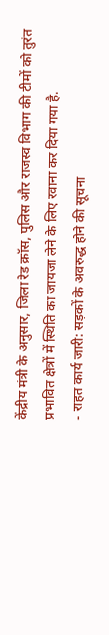केंद्रीय मंत्री के अनुसार, जिला रेड क्रॉस, पुलिस और राजस्व विभाग की टीमों को तुरंत प्रभावित क्षेत्रों में स्थिति का जायजा लेने के लिए रवाना कर दिया गया है.
- राहत कार्य जारी: सड़कों के अवरुद्ध होने की सूचना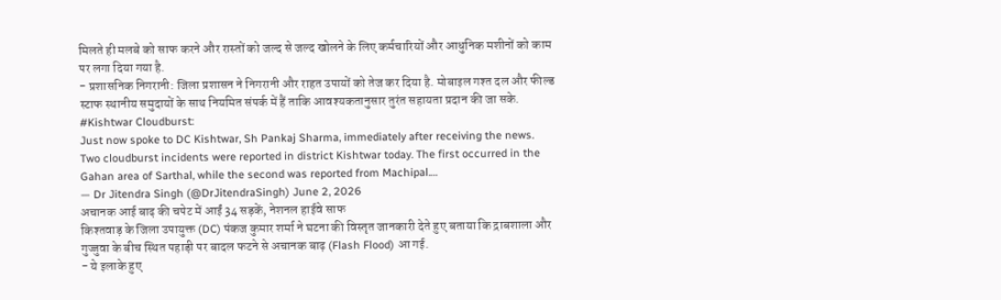मिलते ही मलबे को साफ करने और रास्तों को जल्द से जल्द खोलने के लिए कर्मचारियों और आधुनिक मशीनों को काम पर लगा दिया गया है.
- प्रशासनिक निगरानी: जिला प्रशासन ने निगरानी और राहत उपायों को तेज कर दिया है. मोबाइल गश्त दल और फील्ड स्टाफ स्थानीय समुदायों के साथ नियमित संपर्क में हैं ताकि आवश्यकतानुसार तुरंत सहायता प्रदान की जा सके.
#Kishtwar Cloudburst:
Just now spoke to DC Kishtwar, Sh Pankaj Sharma, immediately after receiving the news.
Two cloudburst incidents were reported in district Kishtwar today. The first occurred in the Gahan area of Sarthal, while the second was reported from Machipal.…
— Dr Jitendra Singh (@DrJitendraSingh) June 2, 2026
अचानक आई बाढ़ की चपेट में आईं 34 सड़कें, नेशनल हाईवे साफ
किश्तवाड़ के जिला उपायुक्त (DC) पंकज कुमार शर्मा ने घटना की विस्तृत जानकारी देते हुए बताया कि द्राबशाला और गुज्जुवा के बीच स्थित पहाड़ी पर बादल फटने से अचानक बाढ़ (Flash Flood) आ गई.
- ये इलाके हुए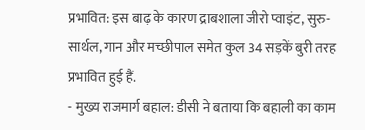प्रभावित: इस बाढ़ के कारण द्राबशाला जीरो प्वाइंट, सुरु-सार्थल, गान और मच्छीपाल समेत कुल 34 सड़कें बुरी तरह प्रभावित हुई हैं.
- मुख्य राजमार्ग बहाल: डीसी ने बताया कि बहाली का काम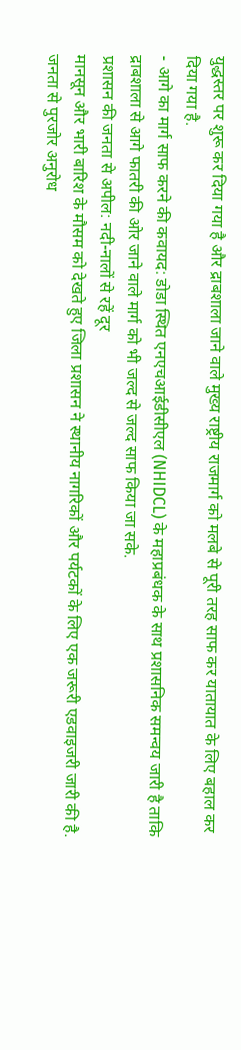युद्धस्तर पर शुरू कर दिया गया है और द्राबशाला जाने वाले मुख्य राष्ट्रीय राजमार्ग को मलबे से पूरी तरह साफ कर यातायात के लिए बहाल कर दिया गया है.
- आगे का मार्ग साफ करने की कवायद: डोडा स्थित एनएचआईडीसीएल (NHIDCL) के महाप्रबंधक के साथ प्रशासनिक समन्वय जारी है ताकि द्राबशाला से आगे फातरी की ओर जाने वाले मार्ग को भी जल्द से जल्द साफ किया जा सके.
प्रशासन की जनता से अपील: नदी-नालों से रहें दूर
मानसून और भारी बारिश के मौसम को देखते हुए जिला प्रशासन ने स्थानीय नागरिकों और पर्यटकों के लिए एक जरूरी एडवाइजरी जारी की है. जनता से पुरजोर अनुरोध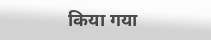किया गया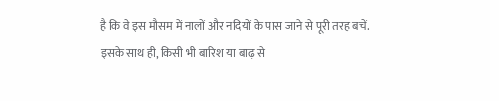है कि वे इस मौसम में नालों और नदियों के पास जाने से पूरी तरह बचें. इसके साथ ही, किसी भी बारिश या बाढ़ से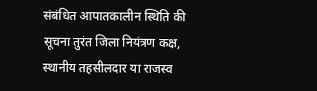संबंधित आपातकालीन स्थिति की सूचना तुरंत जिला नियंत्रण कक्ष, स्थानीय तहसीलदार या राजस्व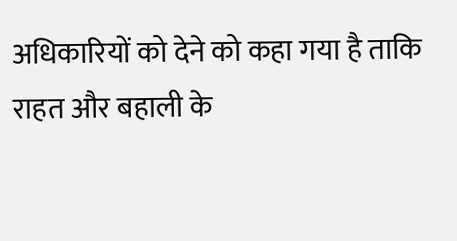अधिकारियों को देने को कहा गया है ताकि राहत और बहाली के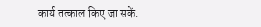कार्य तत्काल किए जा सकें.